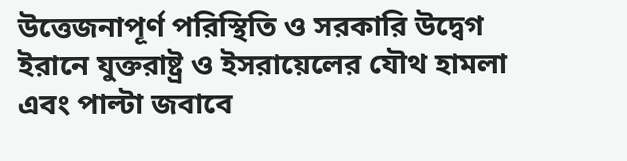উত্তেজনাপূর্ণ পরিস্থিতি ও সরকারি উদ্বেগ ইরানে যুক্তরাষ্ট্র ও ইসরায়েলের যৌথ হামলা এবং পাল্টা জবাবে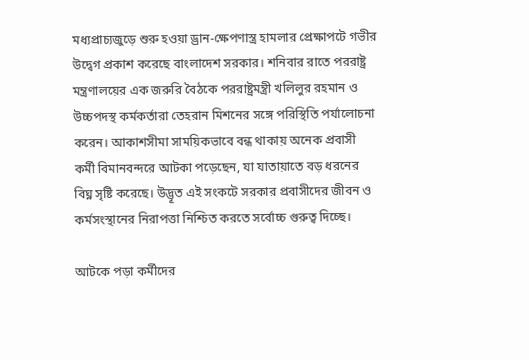মধ্যপ্রাচ্যজুড়ে শুরু হওয়া ড্রান-ক্ষেপণাস্ত্র হামলার প্রেক্ষাপটে গভীর উদ্বেগ প্রকাশ করেছে বাংলাদেশ সরকার। শনিবার রাতে পররাষ্ট্র মন্ত্রণালয়ের এক জরুরি বৈঠকে পররাষ্ট্রমন্ত্রী খলিলুর রহমান ও উচ্চপদস্থ কর্মকর্তারা তেহরান মিশনের সঙ্গে পরিস্থিতি পর্যালোচনা করেন। আকাশসীমা সাময়িকভাবে বন্ধ থাকায় অনেক প্রবাসী কর্মী বিমানবন্দরে আটকা পড়েছেন, যা যাতায়াতে বড় ধরনের বিঘ্ন সৃষ্টি করেছে। উদ্ভূত এই সংকটে সরকার প্রবাসীদের জীবন ও কর্মসংস্থানের নিরাপত্তা নিশ্চিত করতে সর্বোচ্চ গুরুত্ব দিচ্ছে।

আটকে পড়া কর্মীদের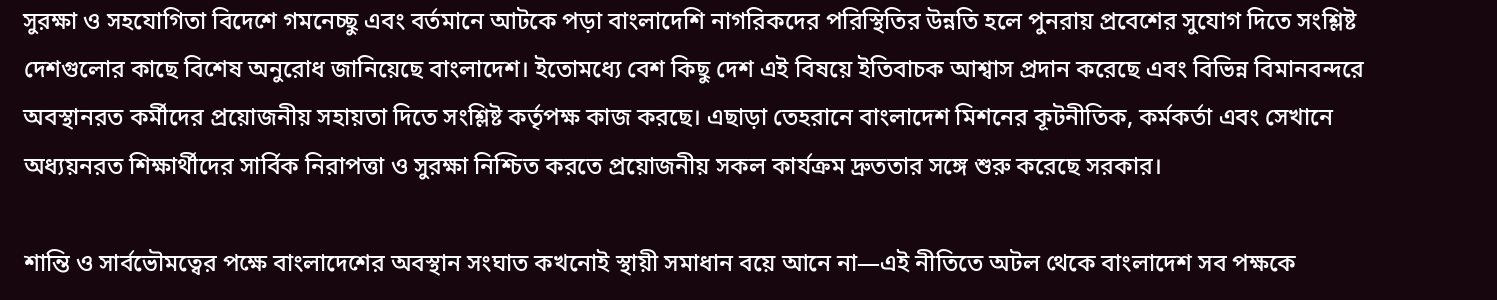সুরক্ষা ও সহযোগিতা বিদেশে গমনেচ্ছু এবং বর্তমানে আটকে পড়া বাংলাদেশি নাগরিকদের পরিস্থিতির উন্নতি হলে পুনরায় প্রবেশের সুযোগ দিতে সংশ্লিষ্ট দেশগুলোর কাছে বিশেষ অনুরোধ জানিয়েছে বাংলাদেশ। ইতোমধ্যে বেশ কিছু দেশ এই বিষয়ে ইতিবাচক আশ্বাস প্রদান করেছে এবং বিভিন্ন বিমানবন্দরে অবস্থানরত কর্মীদের প্রয়োজনীয় সহায়তা দিতে সংশ্লিষ্ট কর্তৃপক্ষ কাজ করছে। এছাড়া তেহরানে বাংলাদেশ মিশনের কূটনীতিক, কর্মকর্তা এবং সেখানে অধ্যয়নরত শিক্ষার্থীদের সার্বিক নিরাপত্তা ও সুরক্ষা নিশ্চিত করতে প্রয়োজনীয় সকল কার্যক্রম দ্রুততার সঙ্গে শুরু করেছে সরকার।

শান্তি ও সার্বভৌমত্বের পক্ষে বাংলাদেশের অবস্থান সংঘাত কখনোই স্থায়ী সমাধান বয়ে আনে না—এই নীতিতে অটল থেকে বাংলাদেশ সব পক্ষকে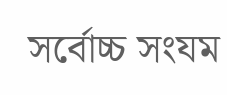সর্বোচ্চ সংযম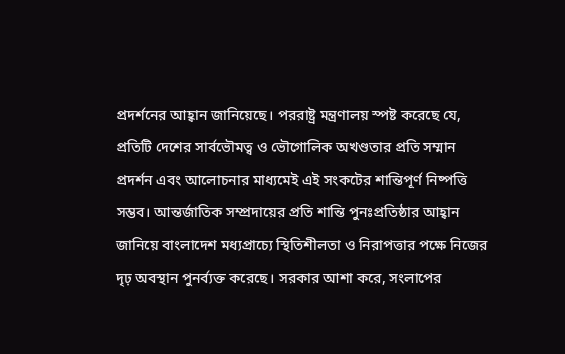প্রদর্শনের আহ্বান জানিয়েছে। পররাষ্ট্র মন্ত্রণালয় স্পষ্ট করেছে যে, প্রতিটি দেশের সার্বভৌমত্ব ও ভৌগোলিক অখণ্ডতার প্রতি সম্মান প্রদর্শন এবং আলোচনার মাধ্যমেই এই সংকটের শান্তিপূর্ণ নিষ্পত্তি সম্ভব। আন্তর্জাতিক সম্প্রদায়ের প্রতি শান্তি পুনঃপ্রতিষ্ঠার আহ্বান জানিয়ে বাংলাদেশ মধ্যপ্রাচ্যে স্থিতিশীলতা ও নিরাপত্তার পক্ষে নিজের দৃঢ় অবস্থান পুনর্ব্যক্ত করেছে। সরকার আশা করে, সংলাপের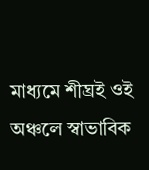মাধ্যমে শীঘ্রই ওই অঞ্চলে স্বাভাবিক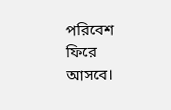পরিবেশ ফিরে আসবে।